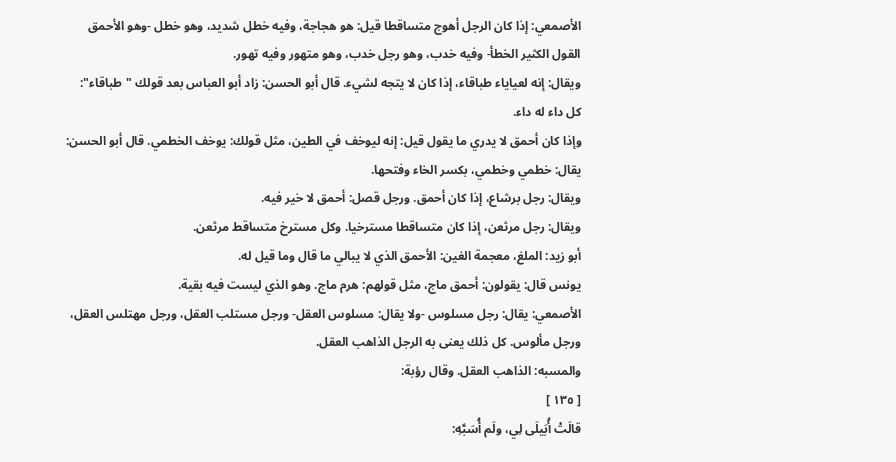الأصمعي: إذا كان الرجل أهوج متساقطا قيل: هو هجاجة، وفيه خطل شديد، وهو خطل -وهو الأحمق القول الكثير الخطأ- وفيه خدب، وهو رجل خدب، وهو متهور وفيه تهور.
ويقال: إنه لعياياء طباقاء، إذا كان لا يتجه لشيء. قال أبو الحسن: زاد أبو العباس بعد قولك "طباقاء": كل داء له داء.
وإذا كان أحمق لا يدري ما يقول قيل: إنه ليوخف في الطين، مثل قولك: يوخف الخطمي. قال أبو الحسن: يقال: خطمي وخطمي، بكسر الخاء وفتحها.
ويقال: رجل برشاع، إذا كان أحمق. ورجل قصل: أحمق لا خير فيه.
ويقال: رجل مرثعن، إذا كان متساقطا مسترخيا. وكل مسترخ متساقط مرثعن.
أبو زيد: الملغ، معجمة الغين: الأحمق الذي لا يبالي ما قال وما قيل له.
يونس قال: يقولون: أحمق ماج، مثل قولهم: هرم ماج. وهو الذي ليست فيه بقية.
الأصمعي: يقال: رجل مسلوس -ولا يقال: مسلوس العقل- ورجل مستلب العقل، ورجل مهتلس العقل، ورجل مألوس. كل ذلك يعنى به الرجل الذاهب العقل.
والمسبه: الذاهب العقل. وقال رؤبة:
[ ١٣٥ ]
قالَتْ أُبَيلَى لِي، ولَم أُسَبَّهِ: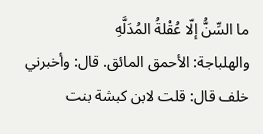ما السِّنُّ إلّا عُقْلةُ المُدَلَّهِ
والهلباجة: الأحمق المائق. قال: وأخبرني خلف قال: قلت لابن كبشة بنت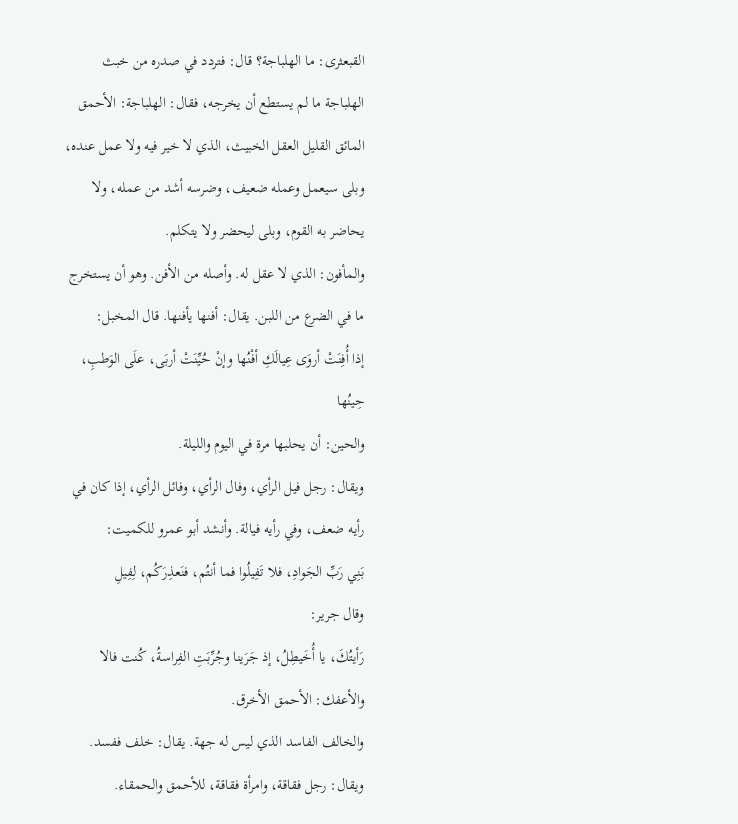القبعثرى: ما الهلباجة؟ قال: فتردد في صدره من خبث الهلباجة ما لم يستطع أن يخرجه، فقال: الهلباجة: الأحمق المائق القليل العقل الخبيث، الذي لا خير فيه ولا عمل عنده، وبلى سيعمل وعمله ضعيف، وضرسه أشد من عمله، ولا يحاضر به القوم، وبلى ليحضر ولا يتكلم.
والمأفون: الذي لا عقل له. وأصله من الأفن. وهو أن يستخرج ما في الضرع من اللبن. يقال: أفنها يأفنها. قال المخبل:
إذا أُفِنَتْ أروَى عِيالَكِ أفْنُها وإنْ حُيِّنَتْ أربَى، علَى الوَطبِ، حِينُها
والحين: أن يحلبها مرة في اليوم والليلة.
ويقال: رجل فيل الرأي، وفال الرأي، وفائل الرأي، إذا كان في رأيه ضعف، وفي رأيه فيالة. وأنشد أبو عمرو للكميت:
بَنِي رَبِّ الجَوادِ، فلا تَفِيلُوا فما أنتُم، فنَعذِرَكُم، لِفِيلِ
وقال جرير:
رَأيتُكَ، يا أُخَيطِلُ، إذ جَرَينا وجُرِّبَتِ الفِراسةُ، كُنت فالا
والأعفك: الأحمق الأخرق.
والخالف الفاسد الذي ليس له جهة. يقال: خلف ففسد.
ويقال: رجل فقاقة، وامرأة فقاقة، للأحمق والحمقاء.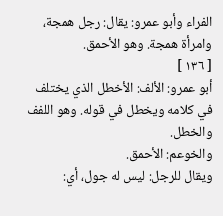الفراء وأبو عمرو: يقال: رجل همجة، وامرأة همجة. وهو الأحمق.
[ ١٣٦ ]
أبو عمرو: الألف: الأخطل الذي يختلف في كلامه ويخطل في قوله. وهو اللفف والخطل.
والخوعم: الأحمق.
ويقال للرجل: ليس له جول، أي: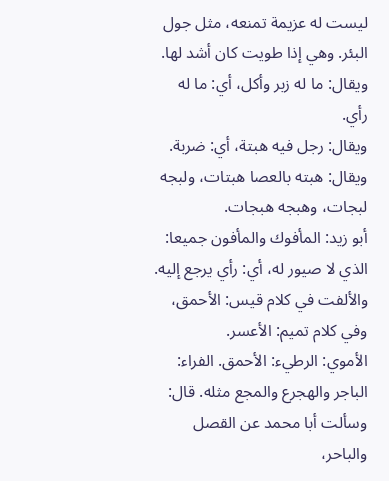ليست له عزيمة تمنعه، مثل جول البئر. وهي إذا طويت كان أشد لها.
ويقال: ما له زبر وأكل، أي: ما له رأي.
ويقال: رجل فيه هبتة، أي: ضربة. ويقال: هبته بالعصا هبتات، ولبجه لبجات، وهبجه هبجات.
أبو زيد: المأفوك والمأفون جميعا: الذي لا صيور له، أي: رأي يرجع إليه.
والألفت في كلام قيس: الأحمق، وفي كلام تميم: الأعسر.
الأموي: الرطيء: الأحمق. الفراء: الباجر والهجرع والمجع مثله. قال: وسألت أبا محمد عن القصل والباحر،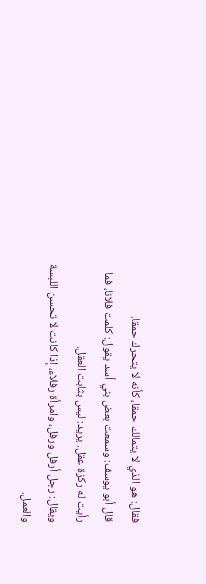فقال: هو الذي لا يتمالك حمقا، كأنه لا يتحرك حمقا.
قال أبو يوسف: وسمعت بعض بني أسد يقول: كلمت فلانا، فما رأيت له ركزة عقل. يريد: ليس بثابت العقل.
ويقال: رجل أرفل ورفل، وامرأة رفلاء، إذا كانت لا تحسن اللبسة والعمل.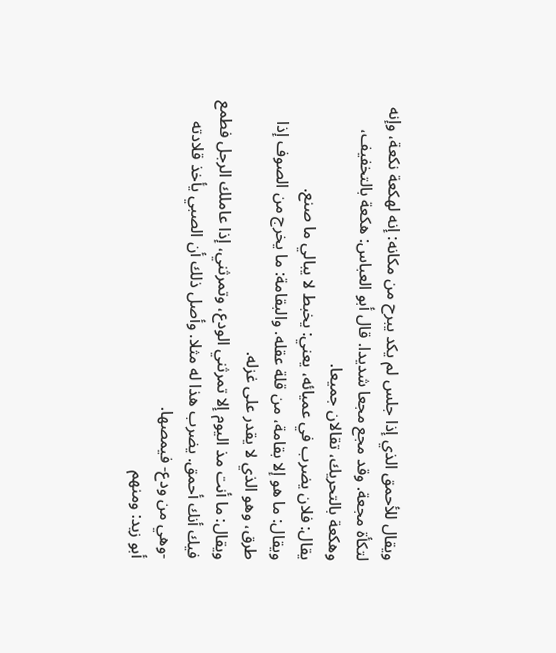ويقال للأحمق الذي إذا جلس لم يكد يبرح من مكانه: إنه لهكعة نكعة، وإنه لتكأة مجعة. وقد مجع مجعا شديدا. قال أبو العباس: هكعة بالتخفيف، وهكعة بالتحريك، تقالان جميعا.
يقال: فلان يضرب في عميائه، يعني: يخبط لا يبالي ما صنع.
ويقال: ما هو إلا بقامة، من قلة عقله. والبقامة: ما يخرج من الصوف إذا طرق، وهو الذي لا يقدر على غزله.
ويقال: ما أنت مذ اليوم إلا تمرثني الودع، وتمرثني، إذا عاملك الرجل فطمع فيك أنك أحمق. يضرب هذا له مثلا. وأصل ذلك أن الصبي يأخذ قلادته -وهي من ودع- فيمصها.
أبو زيد: ومنهم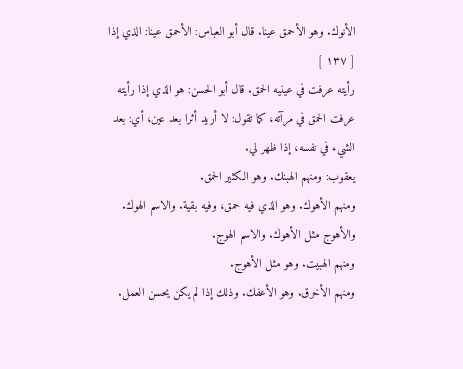الأنوك. وهو الأحمق عينا. قال أبو العباس: الأحمق عينا: الذي إذا
[ ١٣٧ ]
رأيته عرفت في عينيه الحمق. قال أبو الحسن: هو الذي إذا رأيته عرفت الحمق في مرآته، كما تقول: لا أريد أثرا بعد عين، أي: بعد الشيء في نفسه، إذا ظهر لي.
يعقوب: ومنهم الهبنك. وهو الكثير الحمق.
ومنهم الأهوك. وهو الذي فيه حمق، وفيه بقية. والاسم الهوك. والأهوج مثل الأهوك. والاسم الهوج.
ومنهم الهبيت. وهو مثل الأهوج.
ومنهم الأخرق. وهو الأعفك. وذلك إذا لم يكن يحسن العمل.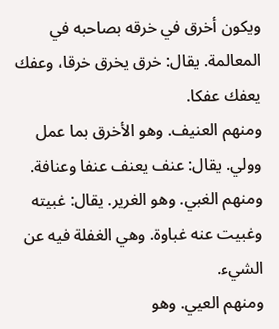ويكون أخرق في خرقه بصاحبه في المعالمة. يقال: خرق يخرق خرقا، وعفك يعفك عفكا.
ومنهم العنيف. وهو الأخرق بما عمل وولي. يقال: عنف يعنف عنفا وعنافة.
ومنهم الغبي. وهو الغرير. يقال: غبيته وغبيت عنه غباوة. وهي الغفلة فيه عن الشيء.
ومنهم العيي. وهو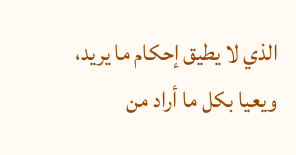الذي لا يطيق إحكام ما يريد، ويعيا بكل ما أراد من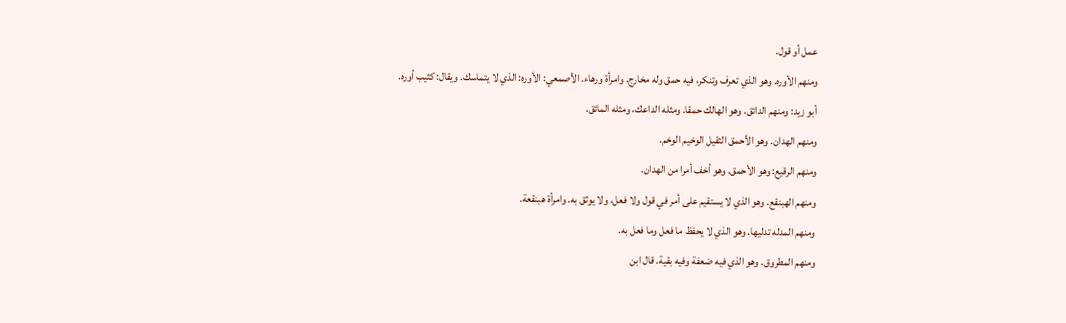عمل أو قول.
ومنهم الأوره. وهو الذي تعرف وتنكر، فيه حمق وله مخارج. وامرأة ورهاء. الأصمعي: الأوره: الذي لا يتماسك. ويقال: كثيب أوره.
أبو زيد: ومنهم الدائق. وهو الهالك حمقا. ومثله الداعك، ومثله المائق.
ومنهم الهدان. وهو الأحمق الثقيل الوخيم الوخم.
ومنهم الرقيع: وهو الأحمق. وهو أخف أمرا من الهدان.
ومنهم الهبنقع. وهو الذي لا يستقيم على أمر في قول ولا فعل، ولا يوثق به. وامرأة هبنقعة.
ومنهم المدله تدليها. وهو الذي لا يحفظ ما فعل وما فعل به.
ومنهم المطروق. وهو الذي فيه ضعفة وفيه بقية. قال ابن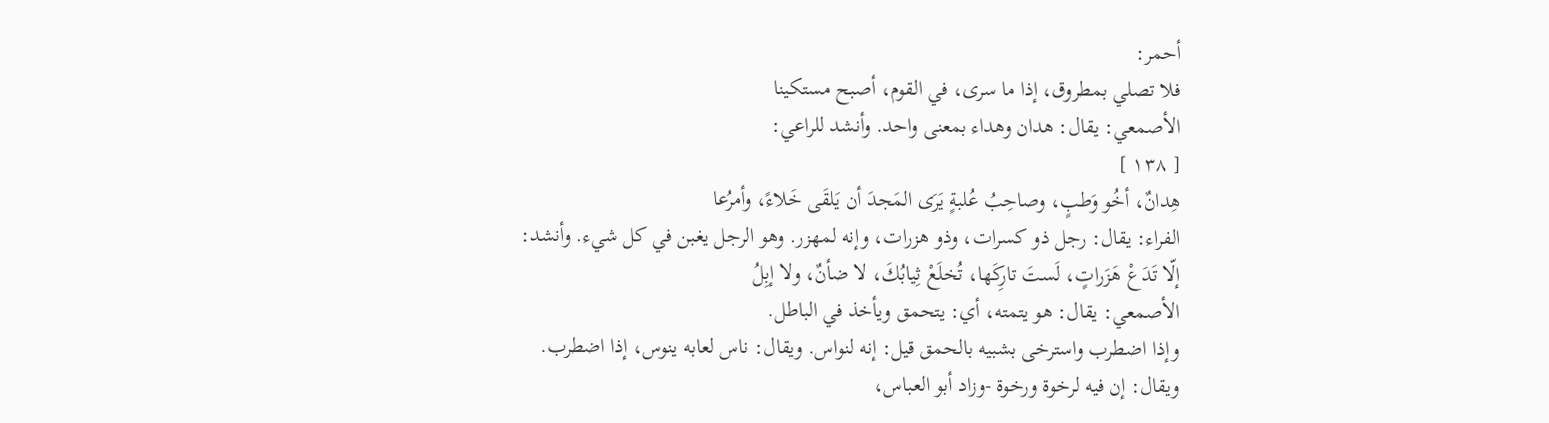أحمر:
فلا تصلي بمطروق، إذا ما سرى، في القوم، أصبح مستكينا
الأصمعي: يقال: هدان وهداء بمعنى واحد. وأنشد للراعي:
[ ١٣٨ ]
هِدانٌ، أخُو وَطبٍ، وصاحِبُ عُلبةٍ يَرَى المَجدَ أن يَلقَى خَلاءً، وأمرُعا
الفراء: يقال: رجل ذو كسرات، وذو هزرات، وإنه لمهزر. وهو الرجل يغبن في كل شيء. وأنشد:
إلّا تَدَعْ هَزَراتٍ، لَستَ تارِكَها، تُخلَعْ ثِيابُكَ، لا ضأنٌ، ولا إبِلُ
الأصمعي: يقال: هو يتمته، أي: يتحمق ويأخذ في الباطل.
وإذا اضطرب واسترخى بشبيه بالحمق قيل: إنه لنواس. ويقال: ناس لعابه ينوس، إذا اضطرب.
ويقال: إن فيه لرخوة ورخوة -وزاد أبو العباس،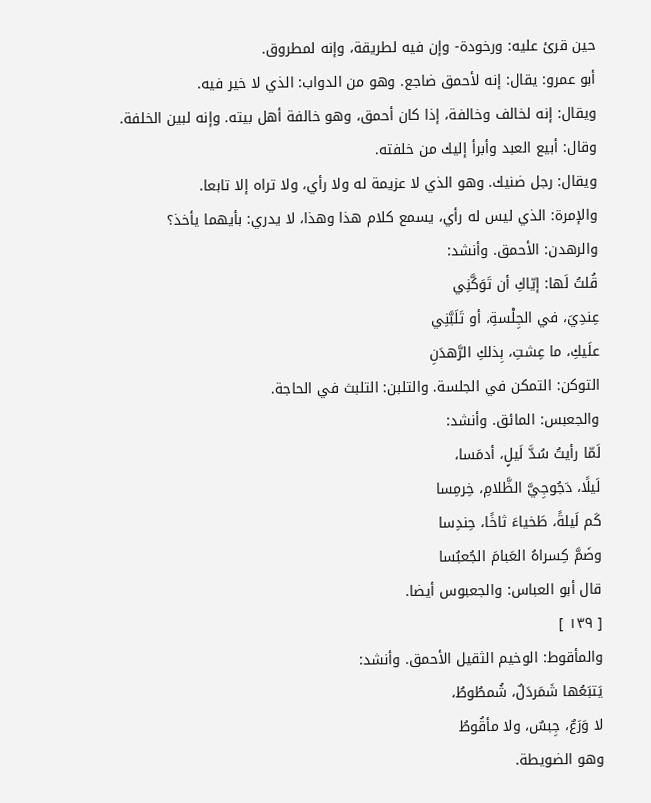حين قرئ عليه: ورخودة- وإن فيه لطريقة، وإنه لمطروق.
أبو عمرو: يقال: إنه لأحمق ضاجع. وهو من الدواب: الذي لا خير فيه.
ويقال: إنه لخالف وخالفة، إذا كان أحمق، وهو خالفة أهل بيته. وإنه لبين الخلفة. وقال: أبيع العبد وأبرأ إليك من خلفته.
ويقال: رجل ضنيك. وهو الذي لا عزيمة له ولا رأي، ولا تراه إلا تابعا.
والإمرة: الذي ليس له رأي، يسمع كلام هذا وهذا، لا يدري: بأيهما يأخذ؟
والرهدن: الأحمق. وأنشد:
قُلتُ لَها: إيّاكِ أن تَوَكَّنِي
عِندِيَ، في الجِلْسةِ، أو تَلَبَّنِي
علَيكِ، ما عِشتِ، بِذلكِ الرَّهدَنِ
التوكن: التمكن في الجلسة. والتلبن: التلبث في الحاجة.
والجعبس: المائق. وأنشد:
لَمّا رأيتُ سُدَّ لَيلٍ، أدمَسا،
لَيلًا، دَجُوجِيَّ الظَّلامِ، خِرمِسا
كَم لَيلةً، طَخياءَ ثاخًا، حِندِسا
وضَمَّ كِسراهُ العَبامَ الجُعبُسا
قال أبو العباس: والجعبوس أيضا.
[ ١٣٩ ]
والمأقوط: الوخيم الثقيل الأحمق. وأنشد:
يَتبَعُها شَمَردَلٌ، شُمطُوطُ،
لا وَرَعٌ، جِبسٌ، ولا مأقُوطُ
وهو الضويطة.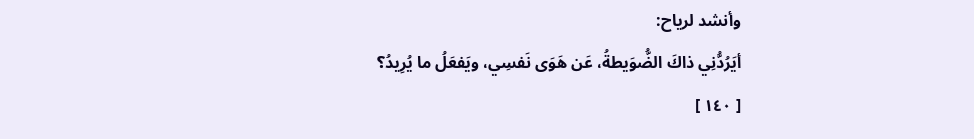وأنشد لرياح:
أيَرُدُّنِي ذاكَ الضُّوَيطةُ، عَن هَوَى نَفسِي، ويَفعَلُ ما يُرِيدُ؟
[ ١٤٠ ]